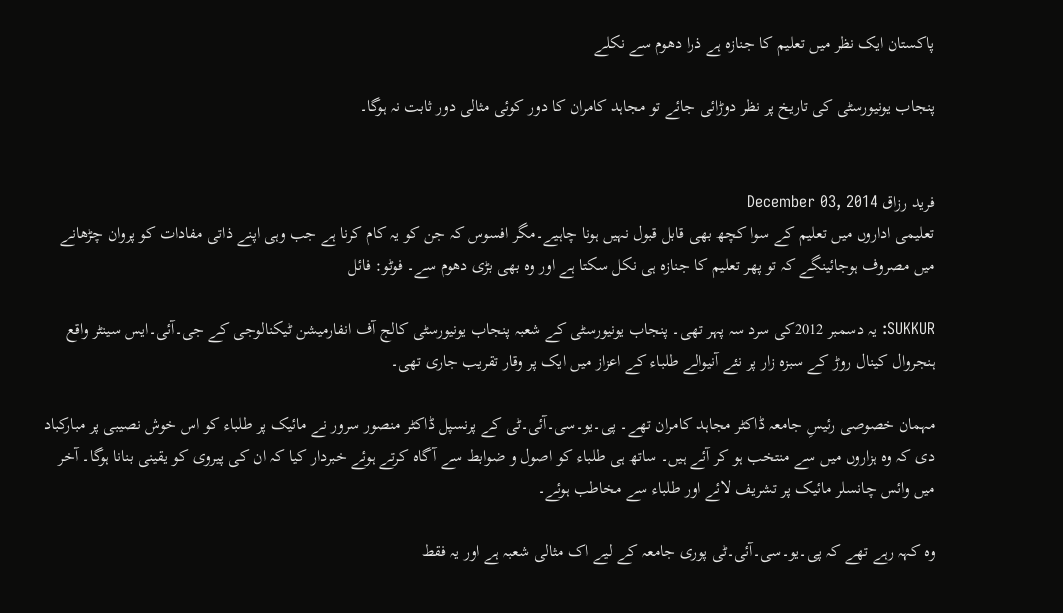پاکستان ایک نظر میں تعلیم کا جنازہ ہے ذرا دھوم سے نکلے

پنجاب یونیورسٹی کی تاریخ پر نظر دوڑائی جائے تو مجاہد کامران کا دور کوئی مثالی دور ثابت نہ ہوگا۔


فرید رزاق December 03, 2014
تعلیمی اداروں میں تعلیم کے سوا کچھ بھی قابل قبول نہیں ہونا چاہیے۔مگر افسوس کہ جن کو یہ کام کرنا ہے جب وہی اپنے ذاتی مفادات کو پروان چڑھانے میں مصروف ہوجائینگے کہ تو پھر تعلیم کا جنازہ ہی نکل سکتا ہے اور وہ بھی بڑی دھوم سے۔ فوٹو: فائل

SUKKUR: یہ دسمبر 2012کی سرد سہ پہر تھی۔ پنجاب یونیورسٹی کے شعبہ پنجاب یونیورسٹی کالج آف انفارمیشن ٹیکنالوجی کے جی۔آئی۔ایس سینٹر واقع ہنجروال کینال روڑ کے سبزہ زار پر نئے آنیوالے طلباء کے اعزاز میں ایک پر وقار تقریب جاری تھی۔

مہمان خصوصی رئیسِ جامعہ ڈاکٹر مجاہد کامران تھے۔ پی۔یو۔سی۔آئی۔ٹی کے پرنسپل ڈاکٹر منصور سرور نے مائیک پر طلباء کو اس خوش نصیبی پر مبارکباد دی کہ وہ ہزاروں میں سے منتخب ہو کر آئے ہیں۔ ساتھ ہی طلباء کو اصول و ضوابط سے آگاہ کرتے ہوئے خبردار کیا کہ ان کی پیروی کو یقینی بنانا ہوگا۔ آخر میں وائس چانسلر مائیک پر تشریف لائے اور طلباء سے مخاطب ہوئے۔

وہ کہہ رہے تھے کہ پی۔یو۔سی۔آئی۔ٹی پوری جامعہ کے لیے اک مثالی شعبہ ہے اور یہ فقط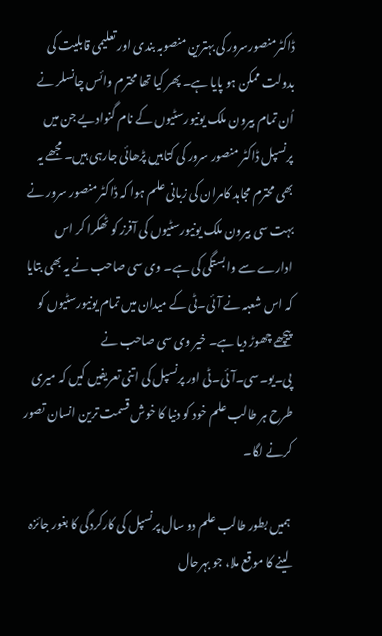ڈاکٹرمنصورسرور کی بہترین منصوبہ بندی اور تعلیمی قابلیت کی بدولت ممکن ہو پایا ہے۔ پھر کیا تھا محترم وائس چانسلر نے اُن تمام بیرون ملک یونیورسٹیوں کے نام گنوادیے جن میں پرنسپل ڈاکٹر منصور سرور کی کتابیں پڑھائی جارہی ہیں۔ مجھے یہ بھی محترم مجاہد کامران کی زبانی علم ہوا کہ ڈاکٹر منصور سرور نے بہت سی بیرون ملک یونیورسٹیوں کی آفرز کو ٹھکرا کر اس ادارے سے وابستگی کی ہے۔ وی سی صاحب نے یہ بھی بتایا کہ اس شعبہ نے آئی۔ٹی کے میدان میں تمام یونیورسٹیوں کو پیچھے چھوڑ دیا ہے۔ خیر وی سی صاحب نے پی۔یو۔سی۔آئی۔ٹی اور پرنسپل کی اتنی تعریفیں کیں کہ میری طرح ہر طالب علم خود کو دنیا کا خوش قسمت ترین انسان تصور کرنے لگا۔

ہمیں بطور طالب علم دو سال پرنسپل کی کارکردگی کا بغور جائزہ لینے کا موقع ملا، جو بہرحال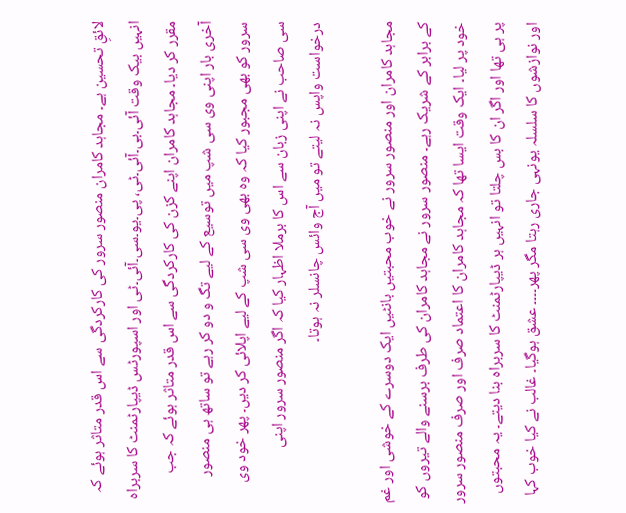لائقِ تحسین ہے۔ مجاہد کامران منصور سرور کی کارکردگی سے اس قدر متاثر ہوئے کہ انہیں بیک وقت آئی۔بی۔آئی۔ٹی، پی۔یو۔سی۔آئی۔ٹی اور اسپورٹس ڈیپارٹمنٹ کا سربراہ مقرر کر دیا۔ مجاہد کامران اپنے کزن کی کارکردگی سے اس قدر متاثر ہوئے کہ جب آخری بار اپنی وی سی شپ میں توسیع کے لیے تگ و دو کر رہے تو ساتھ ہی منصور سرور کو بھی مجبور کیا کہ وہ بھی وی سی شپ کے لیے اپلائی کر دیں۔ پھر خود وی سی صاحب نے اپنی زبان سے اس کا برملا اظہار کیا کہ اگر منصور سرور اپنی درخواست واپس نہ لیتے تو میں آج وائس چانسلر نہ ہوتا۔

مجاہد کامران اور منصور سرور نے خوب محبتیں بانٹیں ایک دوسرے کے خوشی اور غم کے برابر کے شریک رہے۔ منصور سرور نے مجاہد کامران کی طرف برسنے والے تیروں کو خود پر لیا۔ ایک وقت ایسا تھا کہ مجاہد کامران کا اعتماد صرف اور صرف منصور سرور پر ہی تھا اور اگر ان کا بس چلتا تو انہیں ہر ڈیپارٹمنٹ کا سربراہ بنا دیتے۔ یہ محبتوں اور نوازشوں کا سلسلہ یونہی جاری رہتا مگر پھر۔۔۔۔ عشق ہوگیا۔ غالب نے کیا خوب کہا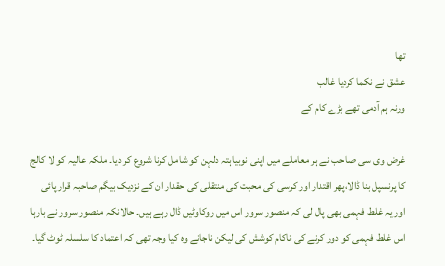تھا
عشق نے نکما کردیا غالب
ورنہ ہم آدمی تھے بڑے کام کے

غرض وی سی صاحب نے ہر معاملے میں اپنی نوبیاہتہ دلہن کو شامل کرنا شروع کر دیا۔ ملکہ عالیہ کو لا کالج کا پرنسپل بنا ڈالا،پھر اقتدار اور کرسی کی محبت کی منتقلی کی حقدار ان کے نزدیک بیگم صاحبہ قرار پائی اور یہ غلط فہمی بھی پال لی کہ منصور سرور اس میں روکاوٹیں ڈال رہے ہیں۔ حالانکہ منصور سرور نے بارہا اس غلط فہمی کو دور کرنے کی ناکام کوشش کی لیکن ناجانے وہ کیا وجہ تھی کہ اعتماد کا سلسلہ ٹوٹ گیا۔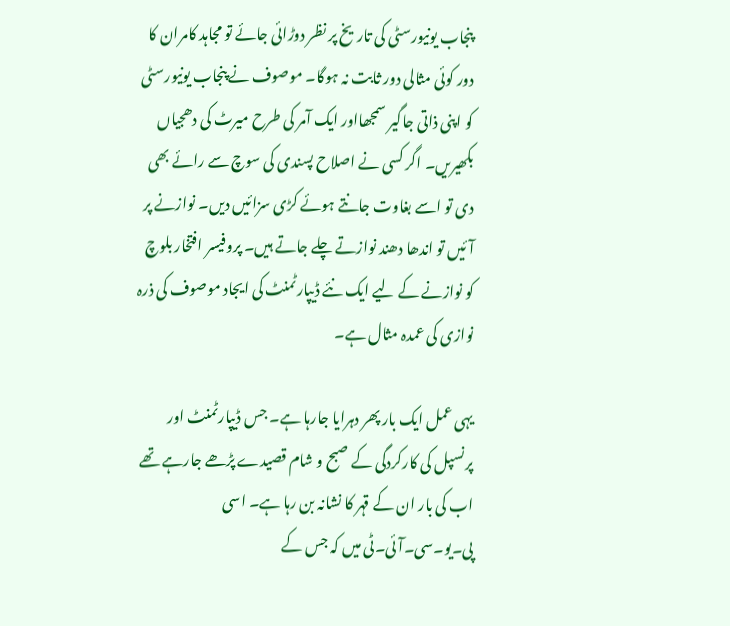پنجاب یونیورسٹی کی تاریخ پر نظر دوڑائی جائے تو مجاہد کامران کا دور کوئی مثالی دور ثابت نہ ہوگا۔ موصوف نے پنجاب یونیورسٹی کو اپنی ذاتی جاگیر سمجھااور ایک آمر کی طرح میرٹ کی دھجیاں بکھیریں۔ اگر کسی نے اصلاح پسندی کی سوچ سے رائے بھی دی تو اسے بغاوت جانتے ہوئے کڑی سزائیں دیں۔ نوازنے پر آئیں تو اندھا دھند نوازتے چلے جاتے ہیں۔ پروفیسر افتخار بلوچ کو نوازنے کے لیے ایک نئے ڈیپارٹمنٹ کی ایجاد موصوف کی ذرہ نوازی کی عمدہ مثال ہے۔

یہی عمل ایک بار پھر دہرایا جارہا ہے۔ جس ڈیپارٹمنٹ اور پرنسپل کی کارکردگی کے صبح و شام قصیدے پڑھے جارہے تھے اب کی بار ان کے قہر کا نشانہ بن رہا ہے۔ اسی پی۔یو۔سی۔آئی۔ٹی میں کہ جس کے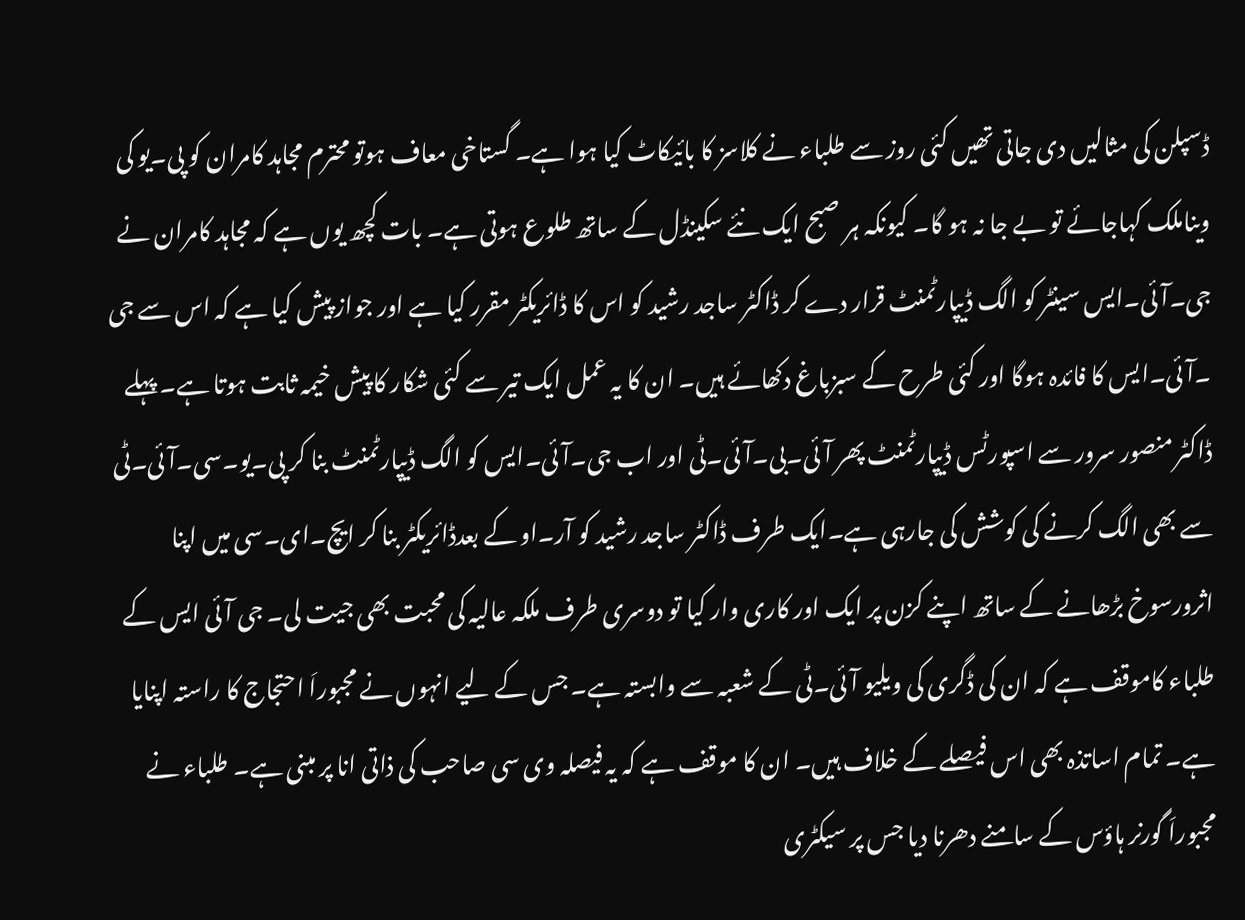ڈسپلن کی مثالیں دی جاتی تھیں کئی روز سے طلباء نے کلاسز کا بائیکاٹ کیا ہوا ہے۔ گستاخی معاف ہوتو محترم مجاہد کامران کو پی۔یو کی ویناملک کہاجائے تو بے جا نہ ہو گا۔ کیونکہ ہر صبح ایک نئے سکینڈل کے ساتھ طلوع ہوتی ہے۔ بات کچھ یوں ہے کہ مجاہد کامران نے جی۔آئی۔ایس سینٹر کو الگ ڈیپارٹمنٹ قرار دے کر ڈاکٹر ساجد رشید کو اس کا ڈائریکٹر مقرر کیا ہے اور جواز پیش کیا ہے کہ اس سے جی ۔آئی۔ایس کا فائدہ ہوگا اور کئی طرح کے سبزباغ دکھائے ہیں۔ ان کا یہ عمل ایک تیر سے کئی شکار کا پیش خیمہ ثابت ہوتا ہے۔ پہلے ڈاکٹر منصور سرور سے اسپورٹس ڈیپارٹمنٹ پھر آئی۔بی۔آئی۔ٹی اور اب جی۔آئی۔ایس کو الگ ڈیپارٹمنٹ بنا کر پی۔یو۔سی۔آئی۔ٹی سے بھی الگ کرنے کی کوشش کی جارہی ہے۔ایک طرف ڈاکٹر ساجد رشید کو آر۔او کے بعدڈائریکٹر بنا کر ایچ۔ای۔سی میں اپنا اثرورسوخ بڑھانے کے ساتھ اپنے کزن پر ایک اور کاری وار کیا تو دوسری طرف ملکہ عالیہ کی محبت بھی جیت لی۔ جی آئی ایس کے طلباء کاموقف ہے کہ ان کی ڈگری کی ویلیو آئی۔ٹی کے شعبہ سے وابستہ ہے۔ جس کے لیے انہوں نے مجبوراَ احتجاج کا راستہ اپنایا ہے۔ تمام اساتذہ بھی اس فیصلے کے خلاف ہیں۔ ان کا موقف ہے کہ یہ فیصلہ وی سی صاحب کی ذاتی انا پر مبنی ہے۔ طلباء نے مجبوراَ گورنر ہاؤس کے سامنے دھرنا دیا جس پر سیکٹری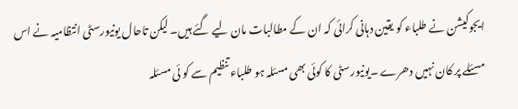ایجوکیشن نے طلباء کو یقین دہانی کرائی کہ ان کے مطالبات مان لیے گئے ہیں۔ لیکن تاحال یونیورسٹی انتظامیہ نے اس مسئلے پر کان نہیں دھرے ۔یونیورسٹی کا کوئی بھی مسئلہ ہو طلباء تنظیم سے کو ئی مسئلہ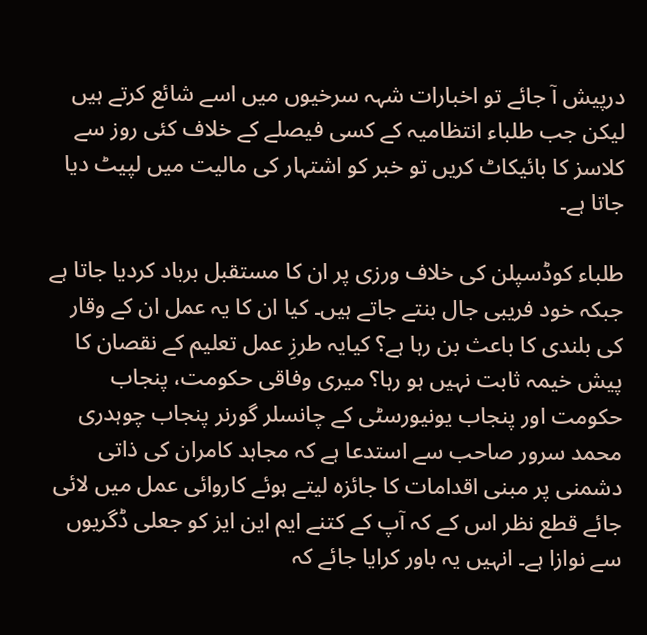درپیش آ جائے تو اخبارات شہہ سرخیوں میں اسے شائع کرتے ہیں لیکن جب طلباء انتظامیہ کے کسی فیصلے کے خلاف کئی روز سے کلاسز کا بائیکاٹ کریں تو خبر کو اشتہار کی مالیت میں لپیٹ دیا جاتا ہے۔

طلباء کوڈسپلن کی خلاف ورزی پر ان کا مستقبل برباد کردیا جاتا ہے جبکہ خود فریبی جال بنتے جاتے ہیں۔ کیا ان کا یہ عمل ان کے وقار کی بلندی کا باعث بن رہا ہے؟ کیایہ طرزِ عمل تعلیم کے نقصان کا پیش خیمہ ثابت نہیں ہو رہا؟ میری وفاقی حکومت، پنجاب حکومت اور پنجاب یونیورسٹی کے چانسلر گورنر پنجاب چوہدری محمد سرور صاحب سے استدعا ہے کہ مجاہد کامران کی ذاتی دشمنی پر مبنی اقدامات کا جائزہ لیتے ہوئے کاروائی عمل میں لائی جائے قطع نظر اس کے کہ آپ کے کتنے ایم این ایز کو جعلی ڈگریوں سے نوازا ہے۔ انہیں یہ باور کرایا جائے کہ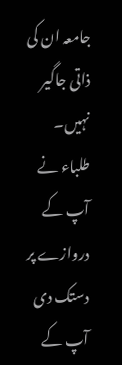جامعہ ان کی ذاتی جاگیر نہیں۔ طلباء نے آپ کے دروازے پر دستک دی آپ کے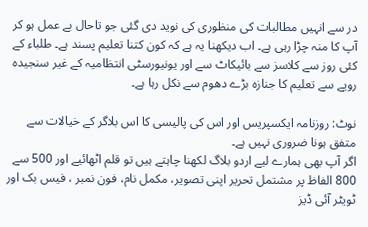در سے انہیں مطالبات کی منظوری کی نوید دی گئی جو تاحال بے عمل ہو کر آپ کا منہ چڑا رہی ہے۔ اب دیکھنا یہ ہے کہ کون کتنا تعلیم پسند ہے۔ طلباء کے کئی روز سے کلاسز سے بائیکاٹ سے اور یونیورسٹی انتظامیہ کے غیر سنجیدہ رویے سے تعلیم کا جنازہ بڑے دھوم سے نکل رہا ہے۔

نوٹ: روزنامہ ایکسپریس اور اس کی پالیسی کا اس بلاگر کے خیالات سے متفق ہونا ضروری نہیں ہے۔
اگر آپ بھی ہمارے لیے اردو بلاگ لکھنا چاہتے ہیں تو قلم اٹھائیے اور 500 سے 800 الفاظ پر مشتمل تحریر اپنی تصویر، مکمل نام، فون نمبر ، فیس بک اور ٹویٹر آئی ڈیز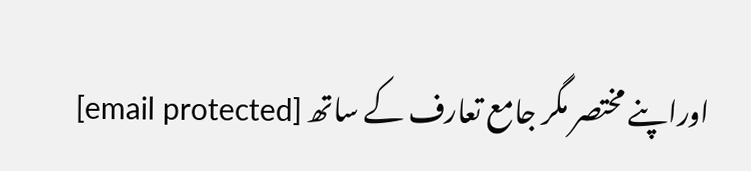اوراپنے مختصر مگر جامع تعارف کے ساتھ [email protected]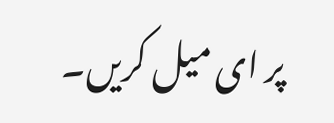پر ای میل کریں۔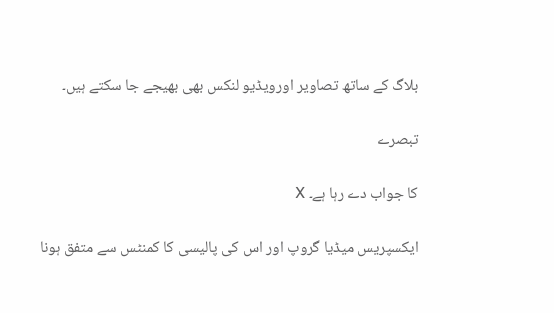بلاگ کے ساتھ تصاویر اورویڈیو لنکس بھی بھیجے جا سکتے ہیں۔

تبصرے

کا جواب دے رہا ہے۔ X

ایکسپریس میڈیا گروپ اور اس کی پالیسی کا کمنٹس سے متفق ہونا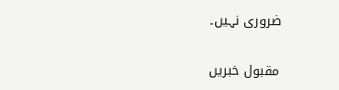ضروری نہیں۔

مقبول خبریں